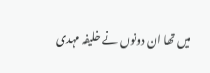میں تھا ان دونوں نے خلیفہ مہدی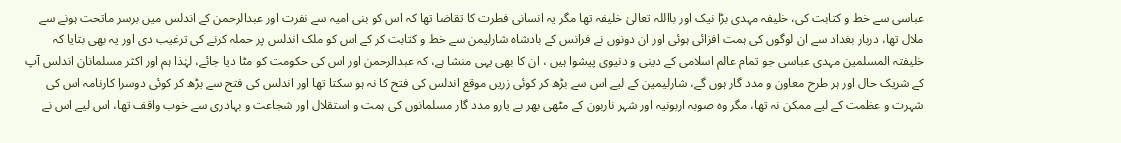عباسی سے خط و کتابت کی، خلیفہ مہدی بڑا نیک اور بااللہ تعالیٰ خلیفہ تھا مگر یہ انسانی فطرت کا تقاضا تھا کہ اس کو بنی امیہ سے نفرت اور عبدالرحمن کے اندلس میں برسر ماتحت ہونے سے ملال تھا، دربار بغداد سے ان لوگوں کی ہمت افزائی ہوئی اور ان دونوں نے فرانس کے بادشاہ شارلیمن سے خط و کتابت کر کے اس کو ملک اندلس پر حملہ کرنے کی ترغیب دی اور یہ بھی بتایا کہ خلیفتہ المسلمین مہدی عباسی جو تمام عالم اسلامی کے دینی و دنیوی پیشوا ہیں ، ان کا بھی یہی منشا ہے، کہ عبدالرحمن اور اس کی حکومت کو مٹا دیا جائے، لہٰذا ہم اور اکثر مسلمانان اندلس آپ کے شریک حال اور ہر طرح معاون و مدد گار ہوں گے، شارلیمین کے لیے اس سے بڑھ کر کوئی زریں موقع اندلس کی فتح کا نہ ہو سکتا تھا اور اندلس کی فتح سے بڑھ کر کوئی دوسرا کارنامہ اس کی شہرت و عظمت کے لیے ممکن نہ تھا، مگر وہ صوبہ اربونیہ اور شہر ناربون کے مٹھی بھر بے یارو مدد گار مسلمانوں کی ہمت و استقلال اور شجاعت و بہادری سے خوب واقف تھا، اس لیے اس نے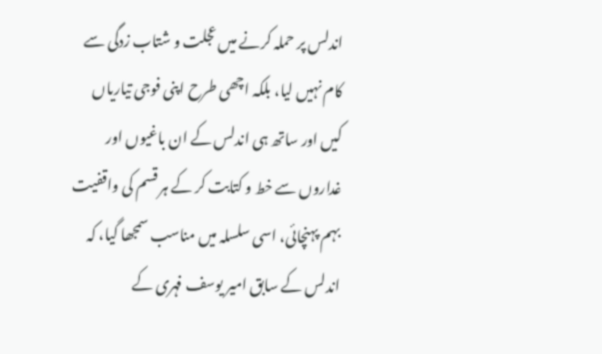اندلس پر حملہ کرنے میں عجلت و شتاب زدگی سے کام نہیں لیا، بلکہ اچھی طرح اپنی فوجی تیاریاں کیں اور ساتھ ہی اندلس کے ان باغیوں اور غداروں سے خط و کتابت کر کے ہر قسم کی واقفیت بہم پہنچائی، اسی سلسلہ میں مناسب سمجھا گیا، کہ اندلس کے سابق امیر یوسف فہری کے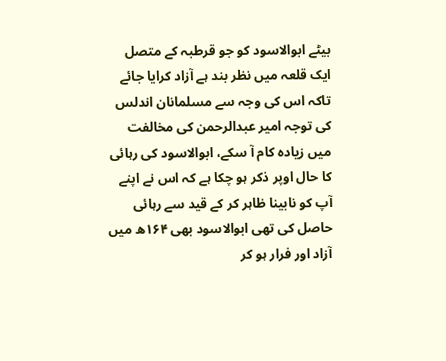بیٹے ابوالاسود کو جو قرطبہ کے متصل ایک قلعہ میں نظر بند ہے آزاد کرایا جائے تاکہ اس کی وجہ سے مسلمانان اندلس کی توجہ امیر عبدالرحمن کی مخالفت میں زیادہ کام آ سکے، ابوالاسود کی رہائی کا حال اوپر ذکر ہو چکا ہے کہ اس نے اپنے آپ کو نابینا ظاہر کر کے قید سے رہائی حاصل کی تھی ابوالاسود بھی ۱۶۴ھ میں آزاد اور فرار ہو کر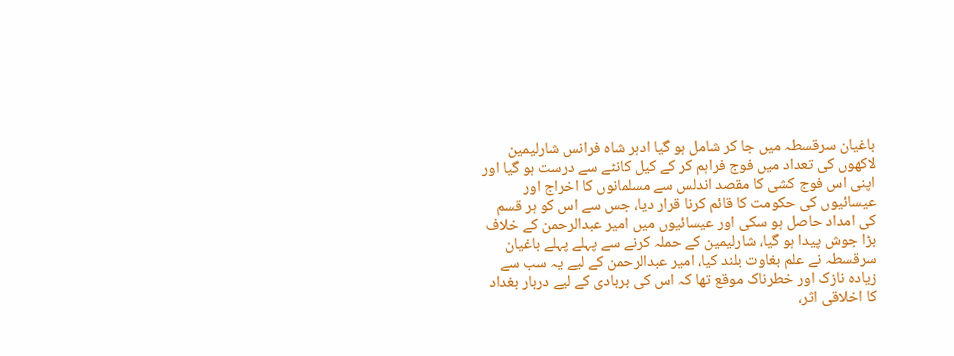باغیان سرقسطہ میں جا کر شامل ہو گیا ادہر شاہ فرانس شارلیمین لاکھوں کی تعداد میں فوج فراہم کر کے کیل کانٹے سے درست ہو گیا اور اپنی اس فوج کشی کا مقصد اندلس سے مسلمانوں کا اخراج اور عیسائیوں کی حکومت کا قائم کرنا قرار دیا، جس سے اس کو ہر قسم کی امداد حاصل ہو سکی اور عیسائیوں میں امیر عبدالرحمن کے خلاف بڑا جوش پیدا ہو گیا، شارلیمین کے حملہ کرنے سے پہلے پہلے باغیان سرقسطہ نے علم بغاوت بلند کیا، امیر عبدالرحمن کے لیے یہ سب سے زیادہ نازک اور خطرناک موقع تھا کہ اس کی بربادی کے لیے دربار بغداد کا اخلاقی اثر،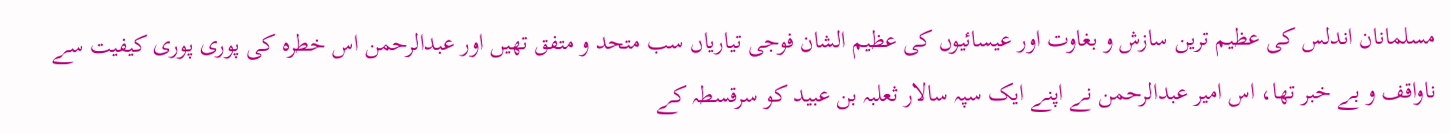مسلمانان اندلس کی عظیم ترین سازش و بغاوت اور عیسائیوں کی عظیم الشان فوجی تیاریاں سب متحد و متفق تھیں اور عبدالرحمن اس خطرہ کی پوری پوری کیفیت سے ناواقف و بے خبر تھا، اس امیر عبدالرحمن نے اپنے ایک سپہ سالار ثعلبہ بن عبید کو سرقسطہ کے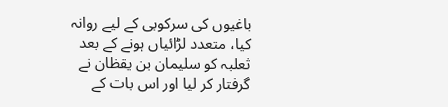باغیوں کی سرکوبی کے لیے روانہ کیا، متعدد لڑائیاں ہونے کے بعد ثعلبہ کو سلیمان بن یقظان نے گرفتار کر لیا اور اس بات کے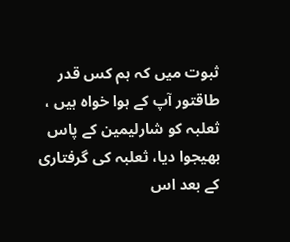ثبوت میں کہ ہم کس قدر طاقتور آپ کے ہوا خواہ ہیں ، ثعلبہ کو شارلیمین کے پاس بھیجوا دیا، ثعلبہ کی گرفتاری کے بعد اس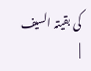کی بقیتہ السیف
|